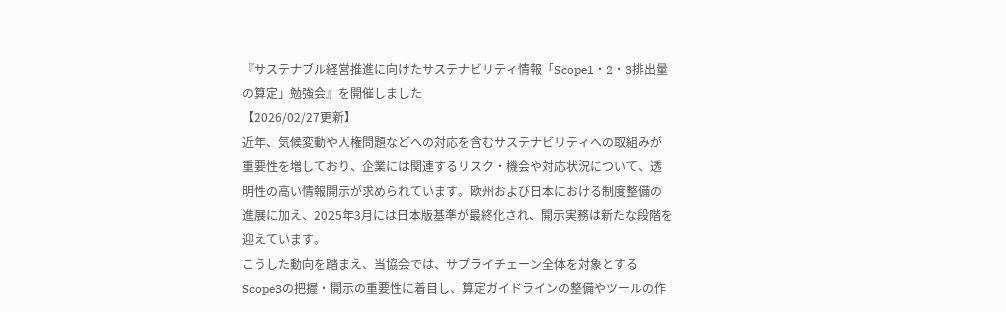『サステナブル経営推進に向けたサステナビリティ情報「Scope1・2・3排出量の算定」勉強会』を開催しました
【2026/02/27更新】
近年、気候変動や人権問題などへの対応を含むサステナビリティへの取組みが重要性を増しており、企業には関連するリスク・機会や対応状況について、透明性の高い情報開示が求められています。欧州および日本における制度整備の進展に加え、2025年3月には日本版基準が最終化され、開示実務は新たな段階を迎えています。
こうした動向を踏まえ、当協会では、サプライチェーン全体を対象とするScope3の把握・開示の重要性に着目し、算定ガイドラインの整備やツールの作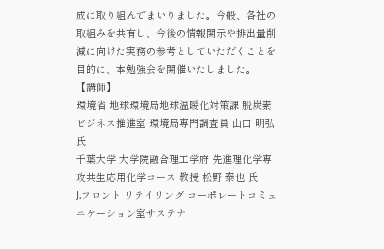成に取り組んでまいりました。今般、各社の取組みを共有し、今後の情報開示や排出量削減に向けた実務の参考としていただくことを目的に、本勉強会を開催いたしました。
【講師】
環境省 地球環境局地球温暖化対策課 脱炭素ビジネス推進室 環境局専門調査員 山口 明弘 氏
千葉大学 大学院融合理工学府 先進理化学専攻共生応用化学コース 教授 松野 泰也 氏
J.フロント リテイリング コーポレートコミュニケーション室サステナ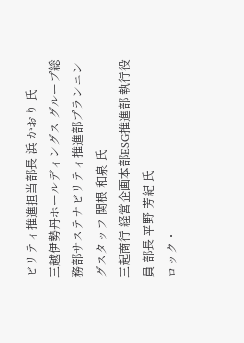ビリティ推進担当部長 浜 かおり 氏
三越伊勢丹ホールディングス グループ総務部サステナビリティ推進部プランニングスタッフ 関根 和泉 氏
三起商行 経営企画本部ESG推進部 執行役員 部長 平野 芳紀 氏
ロック・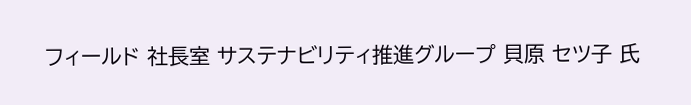フィールド 社長室 サステナビリティ推進グループ 貝原 セツ子 氏